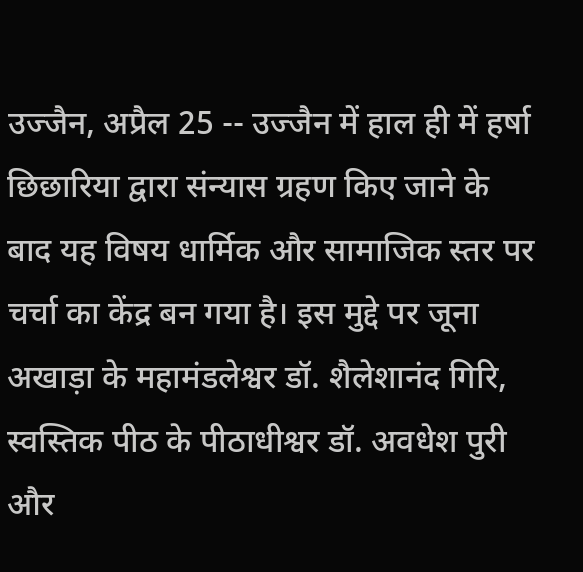उज्जैन, अप्रैल 25 -- उज्जैन में हाल ही में हर्षा छिछारिया द्वारा संन्यास ग्रहण किए जाने के बाद यह विषय धार्मिक और सामाजिक स्तर पर चर्चा का केंद्र बन गया है। इस मुद्दे पर जूना अखाड़ा के महामंडलेश्वर डॉ. शैलेशानंद गिरि, स्वस्तिक पीठ के पीठाधीश्वर डॉ. अवधेश पुरी और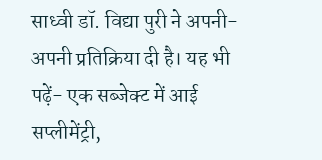साध्वी डॉ. विद्या पुरी ने अपनी-अपनी प्रतिक्रिया दी है। यह भी पढ़ें- एक सब्जेक्ट में आई सप्लीमेंट्री,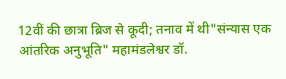12वीं की छात्रा ब्रिज से कूदी; तनाव में थी"संन्यास एक आंतरिक अनुभूति" महामंडलेश्वर डॉ.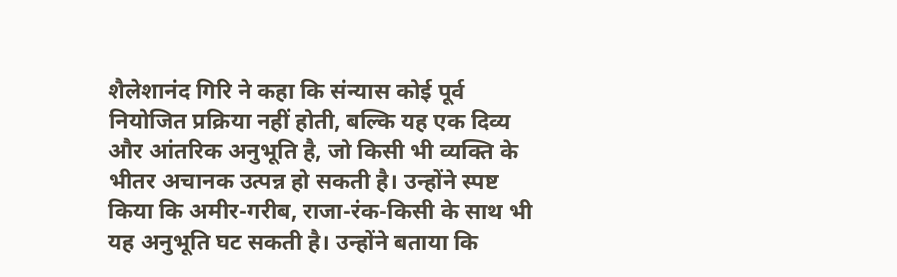शैलेशानंद गिरि ने कहा कि संन्यास कोई पूर्व नियोजित प्रक्रिया नहीं होती, बल्कि यह एक दिव्य और आंतरिक अनुभूति है, जो किसी भी व्यक्ति के भीतर अचानक उत्पन्न हो सकती है। उन्होंने स्पष्ट किया कि अमीर-गरीब, राजा-रंक-किसी के साथ भी यह अनुभूति घट सकती है। उन्होंने बताया कि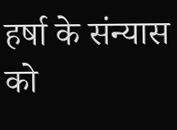हर्षा के संन्यास को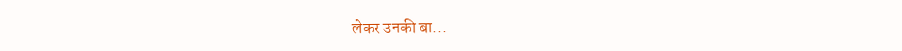लेकर उनकी बा...